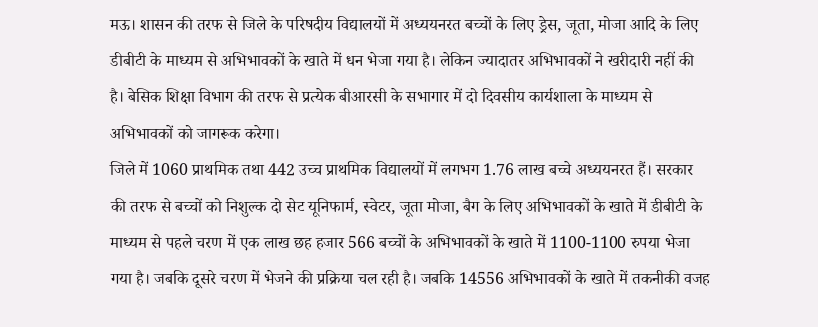मऊ। शासन की तरफ से जिले के परिषदीय विद्यालयों में अध्ययनरत बच्चों के लिए ड्रेस, जूता, मोजा आदि के लिए डीबीटी के माध्यम से अभिभावकों के खाते में धन भेजा गया है। लेकिन ज्यादातर अभिभावकों ने खरीदारी नहीं की है। बेसिक शिक्षा विभाग की तरफ से प्रत्येक बीआरसी के सभागार में दो दिवसीय कार्यशाला के माध्यम से अभिभावकों को जागरूक करेगा।
जिले में 1060 प्राथमिक तथा 442 उच्च प्राथमिक विद्यालयों में लगभग 1.76 लाख बच्चे अध्ययनरत हैं। सरकार की तरफ से बच्चों को निशुल्क दो सेट यूनिफार्म, स्वेटर, जूता मोजा, बैग के लिए अभिभावकों के खाते में डीबीटी के माध्यम से पहले चरण में एक लाख छह हजार 566 बच्चों के अभिभावकों के खाते में 1100-1100 रुपया भेजा गया है। जबकि दूसरे चरण में भेजने की प्रक्रिया चल रही है। जबकि 14556 अभिभावकों के खाते में तकनीकी वजह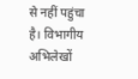से नहीं पहुंचा है। विभागीय अभिलेखों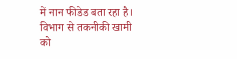में नान फीडेड बता रहा है।
विभाग से तकनीकी खामी को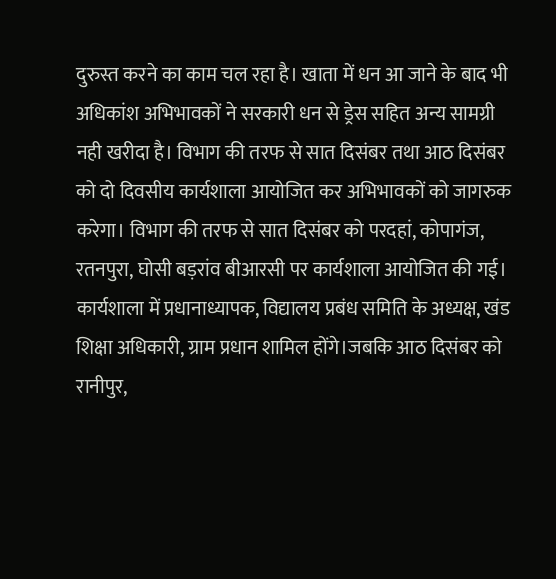दुरुस्त करने का काम चल रहा है। खाता में धन आ जाने के बाद भी अधिकांश अभिभावकों ने सरकारी धन से ड्रेस सहित अन्य सामग्री नही खरीदा है। विभाग की तरफ से सात दिसंबर तथा आठ दिसंबर को दो दिवसीय कार्यशाला आयोजित कर अभिभावकों को जागरुक करेगा। विभाग की तरफ से सात दिसंबर को परदहां, कोपागंज, रतनपुरा, घोसी बड़रांव बीआरसी पर कार्यशाला आयोजित की गई। कार्यशाला में प्रधानाध्यापक, विद्यालय प्रबंध समिति के अध्यक्ष, खंड शिक्षा अधिकारी, ग्राम प्रधान शामिल होंगे।जबकि आठ दिसंबर को रानीपुर,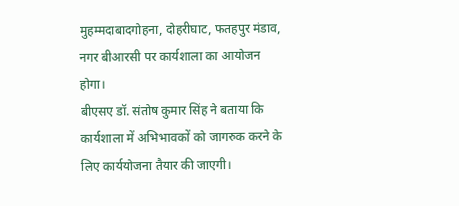मुहम्मदाबादगोहना, दोहरीघाट, फतहपुर मंडाव, नगर बीआरसी पर कार्यशाला का आयोजन होगा।
बीएसए डॉ. संतोष कुमार सिंह ने बताया कि कार्यशाला में अभिभावकों को जागरुक करने के लिए कार्ययोजना तैयार की जाएगी।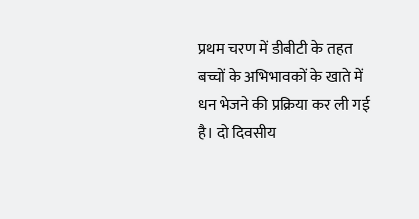प्रथम चरण में डीबीटी के तहत बच्चों के अभिभावकों के खाते में धन भेजने की प्रक्रिया कर ली गई है। दो दिवसीय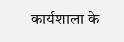कार्यशाला के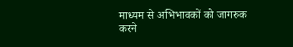माध्यम से अभिभावकों को जागरुक करने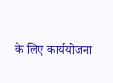के लिए कार्ययोजना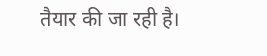तैयार की जा रही है।